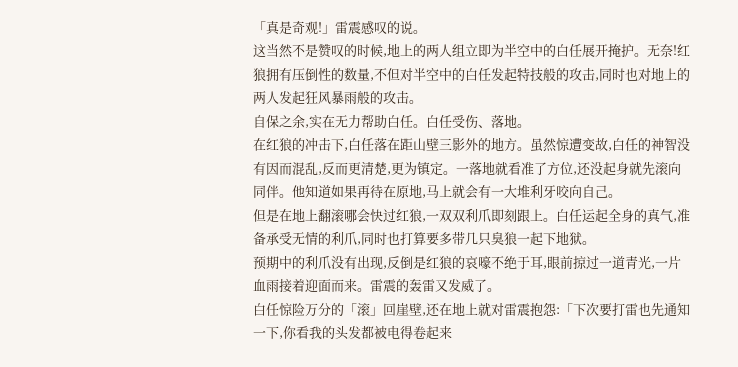「真是奇观!」雷震感叹的说。
这当然不是赞叹的时候,地上的两人组立即为半空中的白任展开掩护。无奈!红狼拥有压倒性的数量,不但对半空中的白任发起特技般的攻击,同时也对地上的两人发起狂风暴雨般的攻击。
自保之余,实在无力帮助白任。白任受伤、落地。
在红狼的冲击下,白任落在距山壁三影外的地方。虽然惊遭变故,白任的神智没有因而混乱,反而更清楚,更为镇定。一落地就看准了方位,还没起身就先滚向同伴。他知道如果再待在原地,马上就会有一大堆利牙咬向自己。
但是在地上翻滚哪会快过红狼,一双双利爪即刻跟上。白任运起全身的真气,准备承受无情的利爪,同时也打算要多带几只臭狼一起下地狱。
预期中的利爪没有出现,反倒是红狼的哀嚎不绝于耳,眼前掠过一道青光,一片血雨接着迎面而来。雷震的轰雷又发威了。
白任惊险万分的「滚」回崖壁,还在地上就对雷震抱怨:「下次要打雷也先通知一下,你看我的头发都被电得卷起来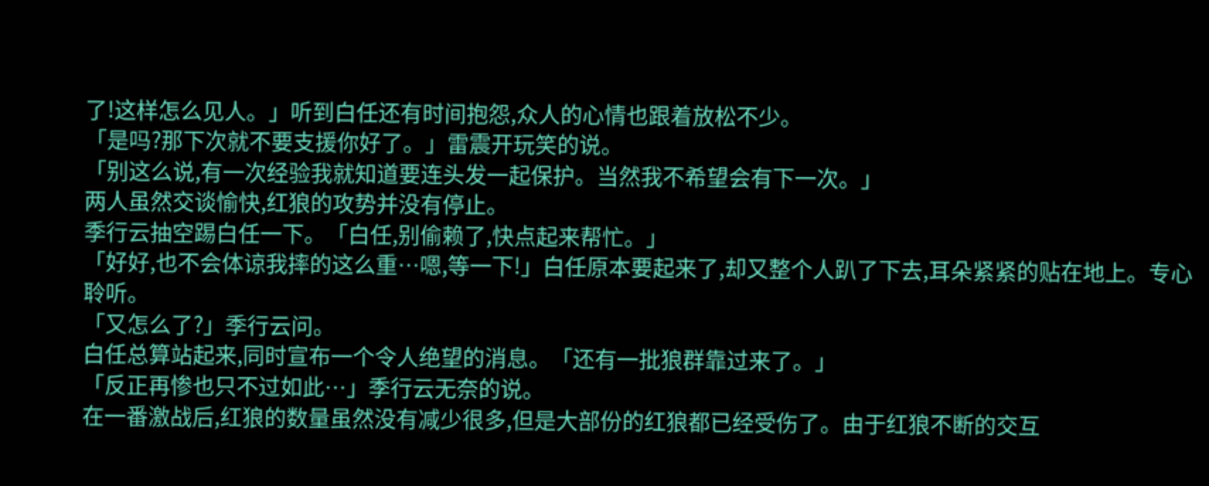了!这样怎么见人。」听到白任还有时间抱怨,众人的心情也跟着放松不少。
「是吗?那下次就不要支援你好了。」雷震开玩笑的说。
「别这么说,有一次经验我就知道要连头发一起保护。当然我不希望会有下一次。」
两人虽然交谈愉快,红狼的攻势并没有停止。
季行云抽空踢白任一下。「白任,别偷赖了,快点起来帮忙。」
「好好,也不会体谅我摔的这么重…嗯,等一下!」白任原本要起来了,却又整个人趴了下去,耳朵紧紧的贴在地上。专心聆听。
「又怎么了?」季行云问。
白任总算站起来,同时宣布一个令人绝望的消息。「还有一批狼群靠过来了。」
「反正再惨也只不过如此…」季行云无奈的说。
在一番激战后,红狼的数量虽然没有减少很多,但是大部份的红狼都已经受伤了。由于红狼不断的交互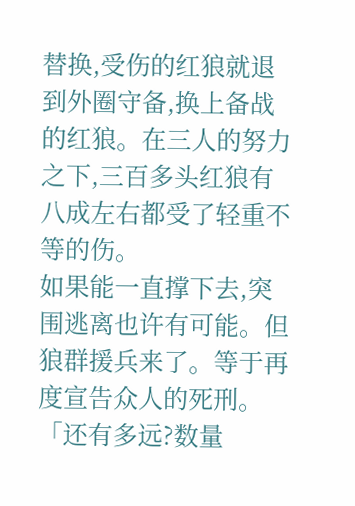替换,受伤的红狼就退到外圈守备,换上备战的红狼。在三人的努力之下,三百多头红狼有八成左右都受了轻重不等的伤。
如果能一直撑下去,突围逃离也许有可能。但狼群援兵来了。等于再度宣告众人的死刑。
「还有多远?数量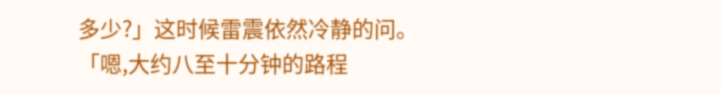多少?」这时候雷震依然冷静的问。
「嗯,大约八至十分钟的路程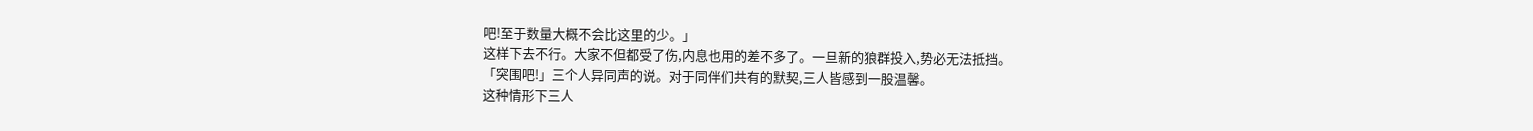吧!至于数量大概不会比这里的少。」
这样下去不行。大家不但都受了伤,内息也用的差不多了。一旦新的狼群投入,势必无法抵挡。
「突围吧!」三个人异同声的说。对于同伴们共有的默契,三人皆感到一股温馨。
这种情形下三人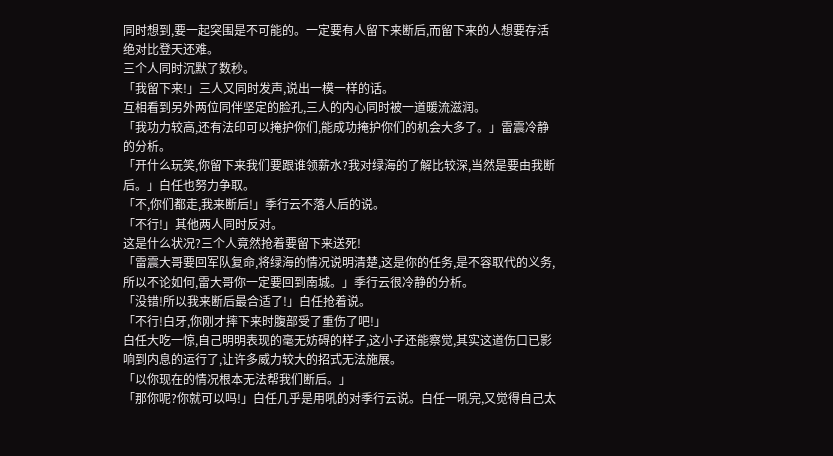同时想到,要一起突围是不可能的。一定要有人留下来断后,而留下来的人想要存活绝对比登天还难。
三个人同时沉默了数秒。
「我留下来!」三人又同时发声,说出一模一样的话。
互相看到另外两位同伴坚定的脸孔,三人的内心同时被一道暖流滋润。
「我功力较高,还有法印可以掩护你们,能成功掩护你们的机会大多了。」雷震冷静的分析。
「开什么玩笑,你留下来我们要跟谁领薪水?我对绿海的了解比较深,当然是要由我断后。」白任也努力争取。
「不,你们都走,我来断后!」季行云不落人后的说。
「不行!」其他两人同时反对。
这是什么状况?三个人竟然抢着要留下来送死!
「雷震大哥要回军队复命,将绿海的情况说明清楚,这是你的任务,是不容取代的义务,所以不论如何,雷大哥你一定要回到南城。」季行云很冷静的分析。
「没错!所以我来断后最合适了!」白任抢着说。
「不行!白牙,你刚才摔下来时腹部受了重伤了吧!」
白任大吃一惊,自己明明表现的毫无妨碍的样子,这小子还能察觉,其实这道伤口已影响到内息的运行了,让许多威力较大的招式无法施展。
「以你现在的情况根本无法帮我们断后。」
「那你呢?你就可以吗!」白任几乎是用吼的对季行云说。白任一吼完,又觉得自己太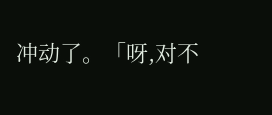冲动了。「呀,对不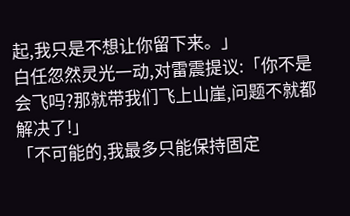起,我只是不想让你留下来。」
白任忽然灵光一动,对雷震提议:「你不是会飞吗?那就带我们飞上山崖,问题不就都解决了!」
「不可能的,我最多只能保持固定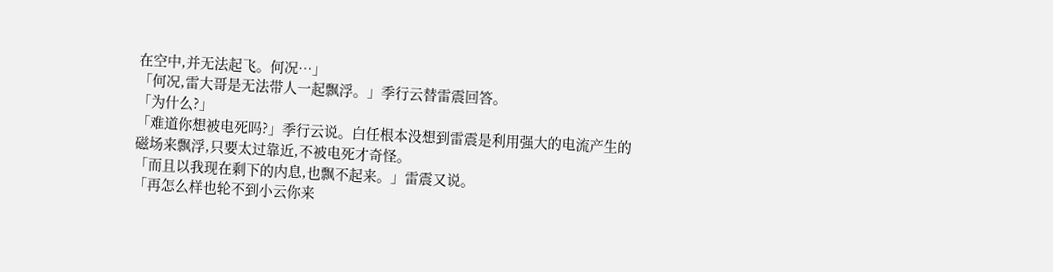在空中,并无法起飞。何况…」
「何况,雷大哥是无法带人一起飘浮。」季行云替雷震回答。
「为什么?」
「难道你想被电死吗?」季行云说。白任根本没想到雷震是利用强大的电流产生的磁场来飘浮,只要太过靠近,不被电死才奇怪。
「而且以我现在剩下的内息,也飘不起来。」雷震又说。
「再怎么样也轮不到小云你来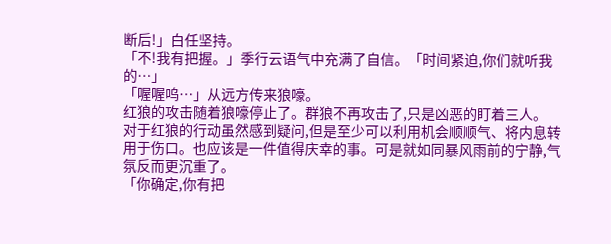断后!」白任坚持。
「不!我有把握。」季行云语气中充满了自信。「时间紧迫,你们就听我的…」
「喔喔呜…」从远方传来狼嚎。
红狼的攻击随着狼嚎停止了。群狼不再攻击了,只是凶恶的盯着三人。
对于红狼的行动虽然感到疑问,但是至少可以利用机会顺顺气、将内息转用于伤口。也应该是一件值得庆幸的事。可是就如同暴风雨前的宁静,气氛反而更沉重了。
「你确定,你有把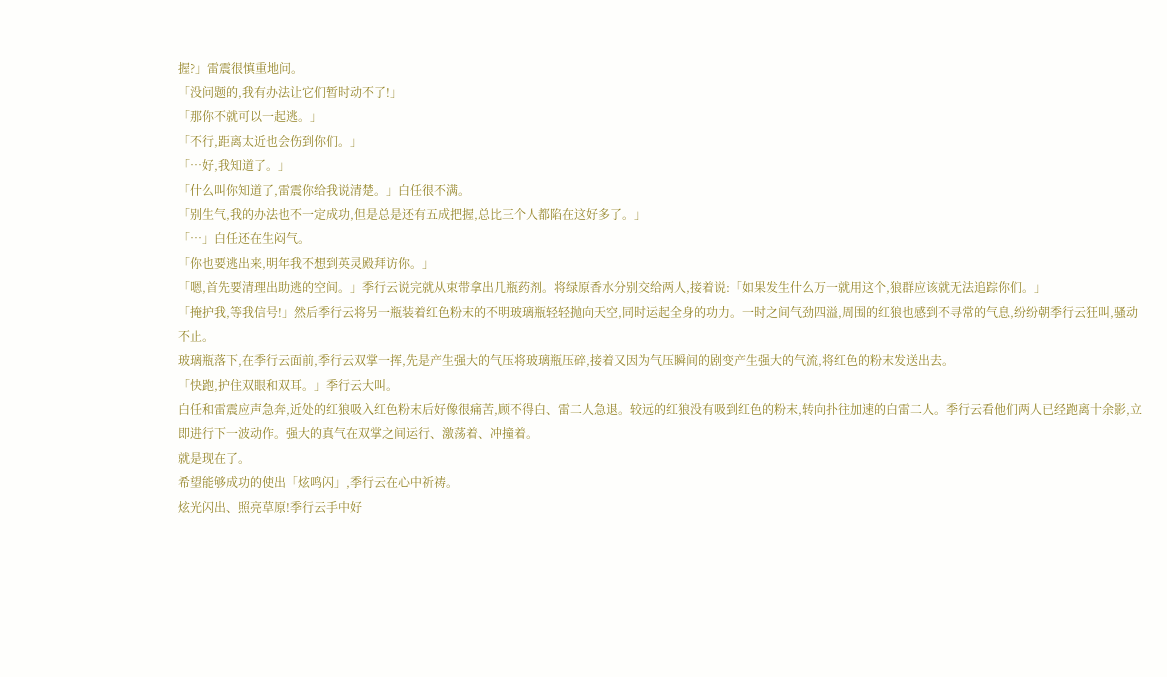握?」雷震很慎重地问。
「没问题的,我有办法让它们暂时动不了!」
「那你不就可以一起逃。」
「不行,距离太近也会伤到你们。」
「…好,我知道了。」
「什么叫你知道了,雷震你给我说清楚。」白任很不满。
「别生气,我的办法也不一定成功,但是总是还有五成把握,总比三个人都陷在这好多了。」
「…」白任还在生闷气。
「你也要逃出来,明年我不想到英灵殿拜访你。」
「嗯,首先要清理出助逃的空间。」季行云说完就从束带拿出几瓶药剂。将绿原香水分别交给两人,接着说:「如果发生什么万一就用这个,狼群应该就无法追踪你们。」
「掩护我,等我信号!」然后季行云将另一瓶装着红色粉末的不明玻璃瓶轻轻抛向天空,同时运起全身的功力。一时之间气劲四溢,周围的红狼也感到不寻常的气息,纷纷朝季行云狂叫,骚动不止。
玻璃瓶落下,在季行云面前,季行云双掌一挥,先是产生强大的气压将玻璃瓶压碎,接着又因为气压瞬间的剧变产生强大的气流,将红色的粉末发送出去。
「快跑,护住双眼和双耳。」季行云大叫。
白任和雷震应声急奔,近处的红狼吸入红色粉末后好像很痛苦,顾不得白、雷二人急退。较远的红狼没有吸到红色的粉末,转向扑往加速的白雷二人。季行云看他们两人已经跑离十余影,立即进行下一波动作。强大的真气在双掌之间运行、激荡着、冲撞着。
就是现在了。
希望能够成功的使出「炫鸣闪」,季行云在心中祈祷。
炫光闪出、照亮草原!季行云手中好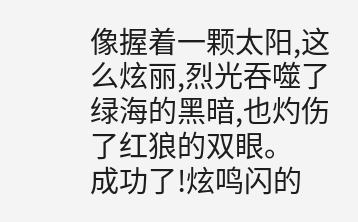像握着一颗太阳,这么炫丽,烈光吞噬了绿海的黑暗,也灼伤了红狼的双眼。
成功了!炫鸣闪的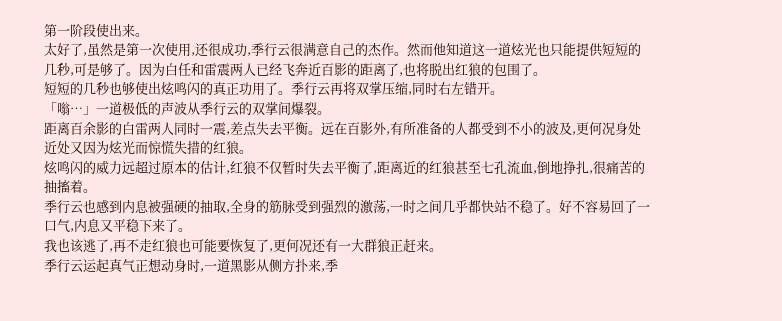第一阶段使出来。
太好了,虽然是第一次使用,还很成功,季行云很满意自己的杰作。然而他知道这一道炫光也只能提供短短的几秒,可是够了。因为白任和雷震两人已经飞奔近百影的距离了,也将脱出红狼的包围了。
短短的几秒也够使出炫鸣闪的真正功用了。季行云再将双掌压缩,同时右左错开。
「嗡…」一道极低的声波从季行云的双掌间爆裂。
距离百余影的白雷两人同时一震,差点失去平衡。远在百影外,有所准备的人都受到不小的波及,更何况身处近处又因为炫光而惊慌失措的红狼。
炫鸣闪的威力远超过原本的估计,红狼不仅暂时失去平衡了,距离近的红狼甚至七孔流血,倒地挣扎,很痛苦的抽搐着。
季行云也感到内息被强硬的抽取,全身的筋脉受到强烈的激荡,一时之间几乎都快站不稳了。好不容易回了一口气,内息又平稳下来了。
我也该逃了,再不走红狼也可能要恢复了,更何况还有一大群狼正赶来。
季行云运起真气正想动身时,一道黑影从侧方扑来,季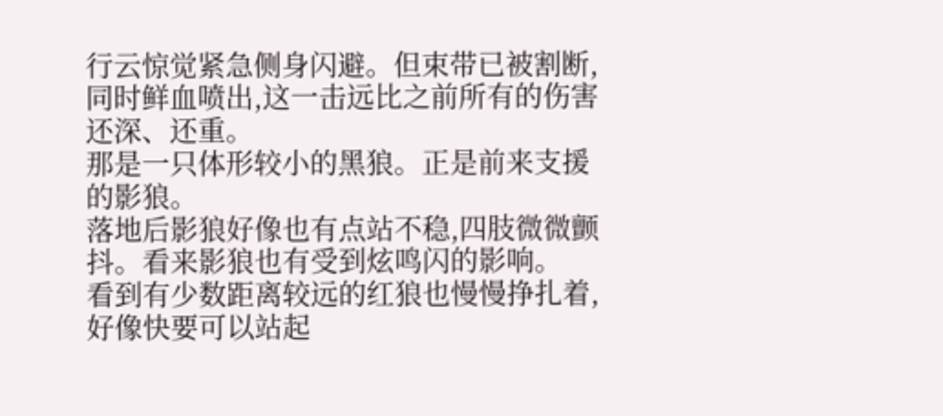行云惊觉紧急侧身闪避。但束带已被割断,同时鲜血喷出,这一击远比之前所有的伤害还深、还重。
那是一只体形较小的黑狼。正是前来支援的影狼。
落地后影狼好像也有点站不稳,四肢微微颤抖。看来影狼也有受到炫鸣闪的影响。
看到有少数距离较远的红狼也慢慢挣扎着,好像快要可以站起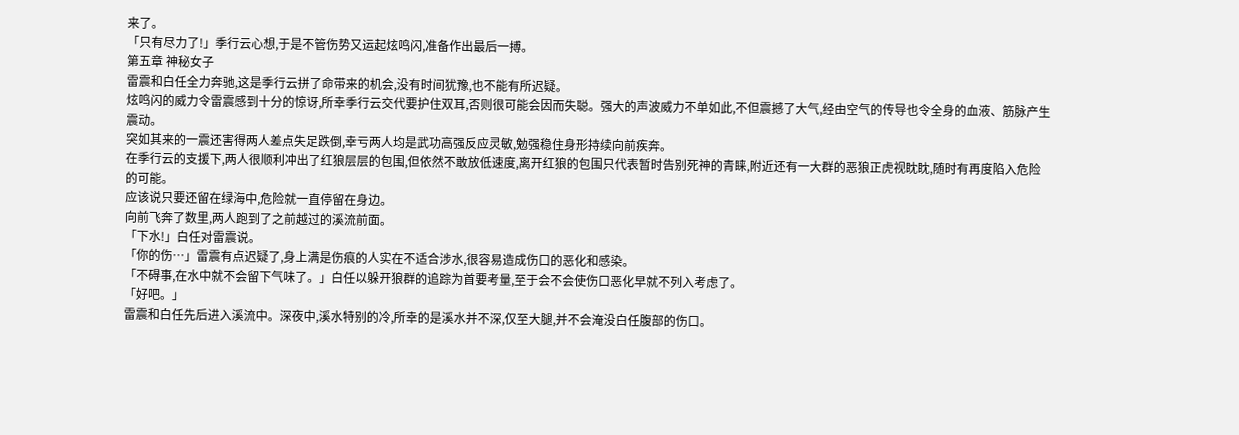来了。
「只有尽力了!」季行云心想,于是不管伤势又运起炫鸣闪,准备作出最后一搏。
第五章 神秘女子
雷震和白任全力奔驰,这是季行云拼了命带来的机会,没有时间犹豫,也不能有所迟疑。
炫鸣闪的威力令雷震感到十分的惊讶,所幸季行云交代要护住双耳,否则很可能会因而失聪。强大的声波威力不单如此,不但震撼了大气,经由空气的传导也令全身的血液、筋脉产生震动。
突如其来的一震还害得两人差点失足跌倒,幸亏两人均是武功高强反应灵敏,勉强稳住身形持续向前疾奔。
在季行云的支援下,两人很顺利冲出了红狼层层的包围,但依然不敢放低速度,离开红狼的包围只代表暂时告别死神的青睐,附近还有一大群的恶狼正虎视眈眈,随时有再度陷入危险的可能。
应该说只要还留在绿海中,危险就一直停留在身边。
向前飞奔了数里,两人跑到了之前越过的溪流前面。
「下水!」白任对雷震说。
「你的伤…」雷震有点迟疑了,身上满是伤痕的人实在不适合涉水,很容易造成伤口的恶化和感染。
「不碍事,在水中就不会留下气味了。」白任以躲开狼群的追踪为首要考量,至于会不会使伤口恶化早就不列入考虑了。
「好吧。」
雷震和白任先后进入溪流中。深夜中,溪水特别的冷,所幸的是溪水并不深,仅至大腿,并不会淹没白任腹部的伤口。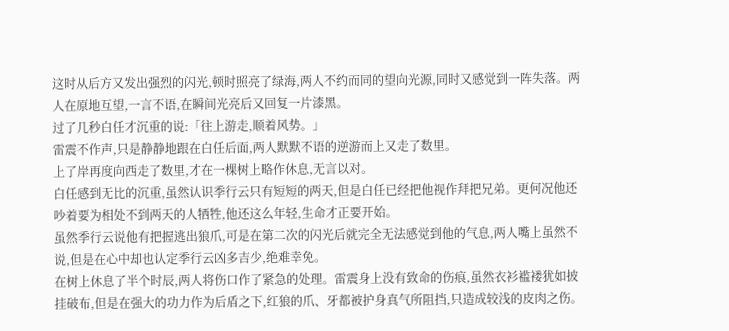这时从后方又发出强烈的闪光,顿时照亮了绿海,两人不约而同的望向光源,同时又感觉到一阵失落。两人在原地互望,一言不语,在瞬间光亮后又回复一片漆黑。
过了几秒白任才沉重的说:「往上游走,顺着风势。」
雷震不作声,只是静静地跟在白任后面,两人默默不语的逆游而上又走了数里。
上了岸再度向西走了数里,才在一棵树上略作休息,无言以对。
白任感到无比的沉重,虽然认识季行云只有短短的两天,但是白任已经把他视作拜把兄弟。更何况他还吵着要为相处不到两天的人牺牲,他还这么年轻,生命才正要开始。
虽然季行云说他有把握逃出狼爪,可是在第二次的闪光后就完全无法感觉到他的气息,两人嘴上虽然不说,但是在心中却也认定季行云凶多吉少,绝难幸免。
在树上休息了半个时辰,两人将伤口作了紧急的处理。雷震身上没有致命的伤痕,虽然衣衫褴褛犹如披挂破布,但是在强大的功力作为后盾之下,红狼的爪、牙都被护身真气所阻挡,只造成较浅的皮肉之伤。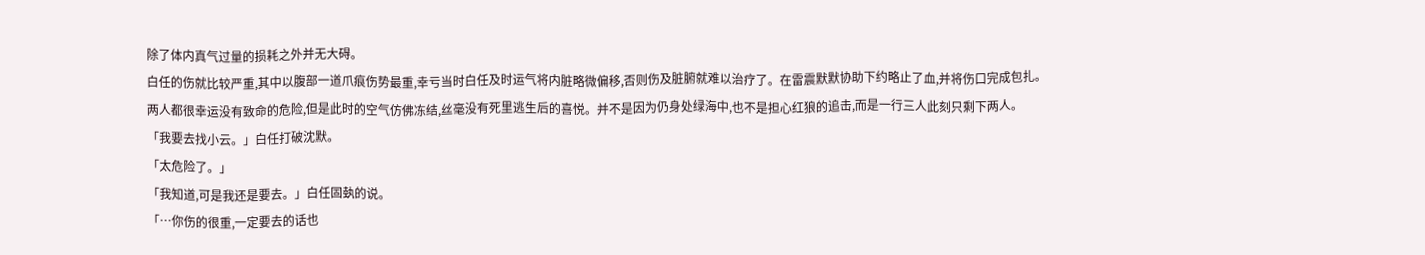除了体内真气过量的损耗之外并无大碍。
白任的伤就比较严重,其中以腹部一道爪痕伤势最重,幸亏当时白任及时运气将内脏略微偏移,否则伤及脏腑就难以治疗了。在雷震默默协助下约略止了血,并将伤口完成包扎。
两人都很幸运没有致命的危险,但是此时的空气仿佛冻结,丝毫没有死里逃生后的喜悦。并不是因为仍身处绿海中,也不是担心红狼的追击,而是一行三人此刻只剩下两人。
「我要去找小云。」白任打破沈默。
「太危险了。」
「我知道,可是我还是要去。」白任固埶的说。
「…你伤的很重,一定要去的话也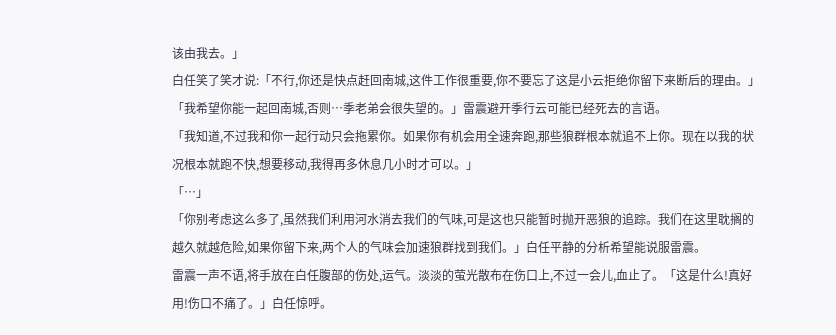该由我去。」
白任笑了笑才说:「不行,你还是快点赶回南城,这件工作很重要,你不要忘了这是小云拒绝你留下来断后的理由。」
「我希望你能一起回南城,否则…季老弟会很失望的。」雷震避开季行云可能已经死去的言语。
「我知道,不过我和你一起行动只会拖累你。如果你有机会用全速奔跑,那些狼群根本就追不上你。现在以我的状况根本就跑不快,想要移动,我得再多休息几小时才可以。」
「…」
「你别考虑这么多了,虽然我们利用河水消去我们的气味,可是这也只能暂时抛开恶狼的追踪。我们在这里耽搁的越久就越危险,如果你留下来,两个人的气味会加速狼群找到我们。」白任平静的分析希望能说服雷震。
雷震一声不语,将手放在白任腹部的伤处,运气。淡淡的萤光散布在伤口上,不过一会儿,血止了。「这是什么!真好用!伤口不痛了。」白任惊呼。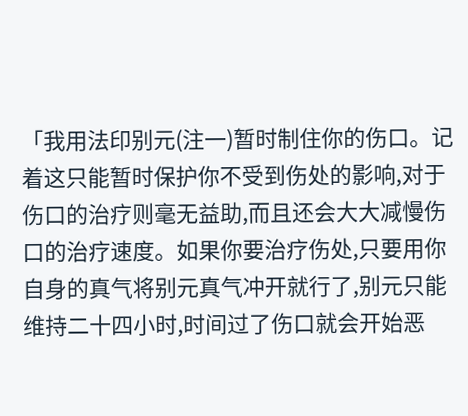「我用法印别元(注一)暂时制住你的伤口。记着这只能暂时保护你不受到伤处的影响,对于伤口的治疗则毫无益助,而且还会大大减慢伤口的治疗速度。如果你要治疗伤处,只要用你自身的真气将别元真气冲开就行了,别元只能维持二十四小时,时间过了伤口就会开始恶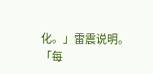化。」雷震说明。
「每